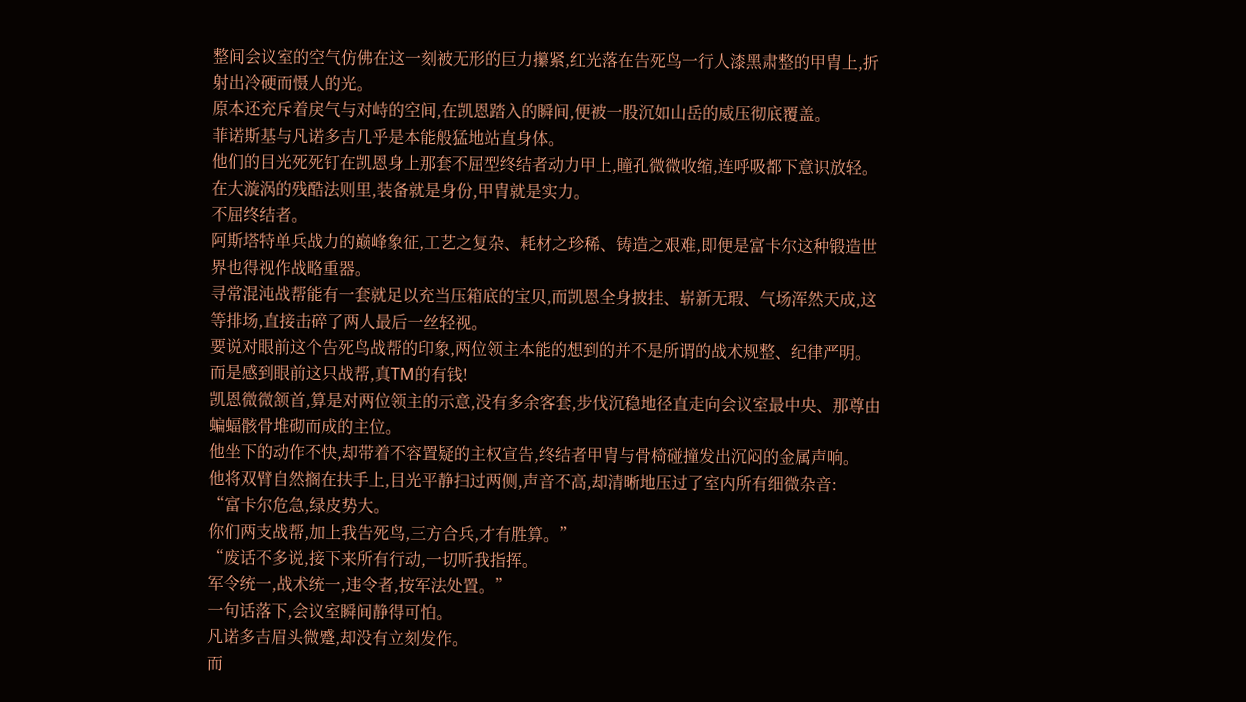整间会议室的空气仿佛在这一刻被无形的巨力攥紧,红光落在告死鸟一行人漆黑肃整的甲胄上,折射出冷硬而慑人的光。
原本还充斥着戾气与对峙的空间,在凯恩踏入的瞬间,便被一股沉如山岳的威压彻底覆盖。
菲诺斯基与凡诺多吉几乎是本能般猛地站直身体。
他们的目光死死钉在凯恩身上那套不屈型终结者动力甲上,瞳孔微微收缩,连呼吸都下意识放轻。
在大漩涡的残酷法则里,装备就是身份,甲胄就是实力。
不屈终结者。
阿斯塔特单兵战力的巅峰象征,工艺之复杂、耗材之珍稀、铸造之艰难,即便是富卡尔这种锻造世界也得视作战略重器。
寻常混沌战帮能有一套就足以充当压箱底的宝贝,而凯恩全身披挂、崭新无瑕、气场浑然天成,这等排场,直接击碎了两人最后一丝轻视。
要说对眼前这个告死鸟战帮的印象,两位领主本能的想到的并不是所谓的战术规整、纪律严明。
而是感到眼前这只战帮,真TM的有钱!
凯恩微微颔首,算是对两位领主的示意,没有多余客套,步伐沉稳地径直走向会议室最中央、那尊由蝙蝠骸骨堆砌而成的主位。
他坐下的动作不快,却带着不容置疑的主权宣告,终结者甲胄与骨椅碰撞发出沉闷的金属声响。
他将双臂自然搁在扶手上,目光平静扫过两侧,声音不高,却清晰地压过了室内所有细微杂音:
“富卡尔危急,绿皮势大。
你们两支战帮,加上我告死鸟,三方合兵,才有胜算。”
“废话不多说,接下来所有行动,一切听我指挥。
军令统一,战术统一,违令者,按军法处置。”
一句话落下,会议室瞬间静得可怕。
凡诺多吉眉头微蹙,却没有立刻发作。
而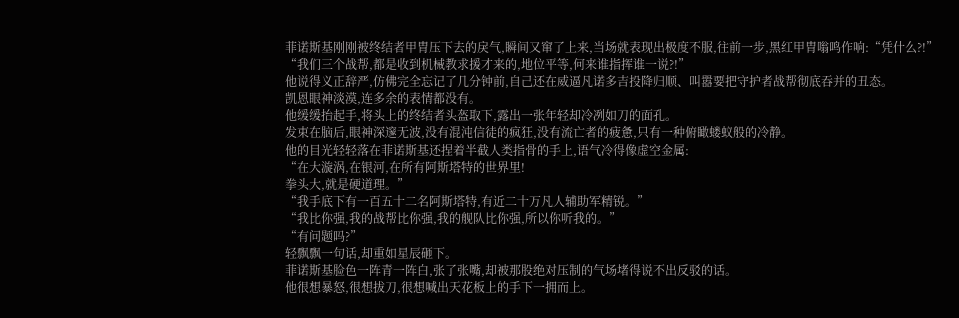菲诺斯基刚刚被终结者甲胄压下去的戾气,瞬间又窜了上来,当场就表现出极度不服,往前一步,黑红甲胄嗡鸣作响:“凭什么?!”
“我们三个战帮,都是收到机械教求援才来的,地位平等,何来谁指挥谁一说?!”
他说得义正辞严,仿佛完全忘记了几分钟前,自己还在威逼凡诺多吉投降归顺、叫嚣要把守护者战帮彻底吞并的丑态。
凯恩眼神淡漠,连多余的表情都没有。
他缓缓抬起手,将头上的终结者头盔取下,露出一张年轻却冷冽如刀的面孔。
发束在脑后,眼神深邃无波,没有混沌信徒的疯狂,没有流亡者的疲惫,只有一种俯瞰蝼蚁般的冷静。
他的目光轻轻落在菲诺斯基还捏着半截人类指骨的手上,语气冷得像虚空金属:
“在大漩涡,在银河,在所有阿斯塔特的世界里!
拳头大,就是硬道理。”
“我手底下有一百五十二名阿斯塔特,有近二十万凡人辅助军精锐。”
“我比你强,我的战帮比你强,我的舰队比你强,所以你听我的。”
“有问题吗?”
轻飘飘一句话,却重如星辰砸下。
菲诺斯基脸色一阵青一阵白,张了张嘴,却被那股绝对压制的气场堵得说不出反驳的话。
他很想暴怒,很想拔刀,很想喊出天花板上的手下一拥而上。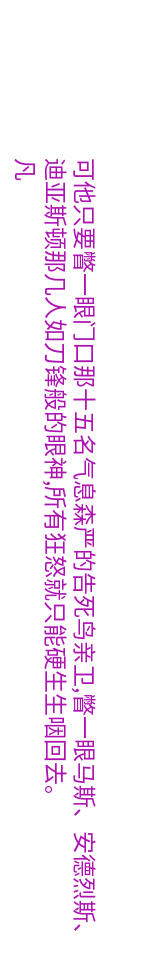可他只要瞥一眼门口那十五名气息森严的告死鸟亲卫,瞥一眼马斯、安德烈斯、迪亚斯顿那几人如刀锋般的眼神,所有狂怒就只能硬生生咽回去。
凡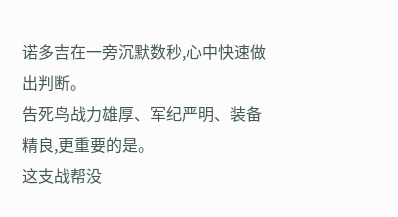诺多吉在一旁沉默数秒,心中快速做出判断。
告死鸟战力雄厚、军纪严明、装备精良,更重要的是。
这支战帮没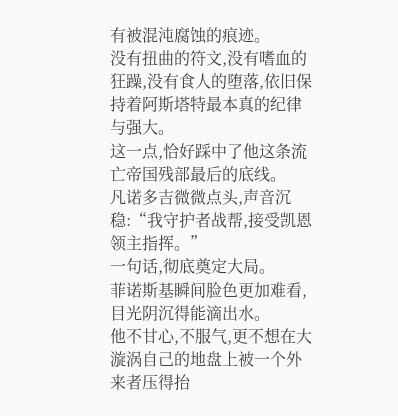有被混沌腐蚀的痕迹。
没有扭曲的符文,没有嗜血的狂躁,没有食人的堕落,依旧保持着阿斯塔特最本真的纪律与强大。
这一点,恰好踩中了他这条流亡帝国残部最后的底线。
凡诺多吉微微点头,声音沉稳:“我守护者战帮,接受凯恩领主指挥。”
一句话,彻底奠定大局。
菲诺斯基瞬间脸色更加难看,目光阴沉得能滴出水。
他不甘心,不服气,更不想在大漩涡自己的地盘上被一个外来者压得抬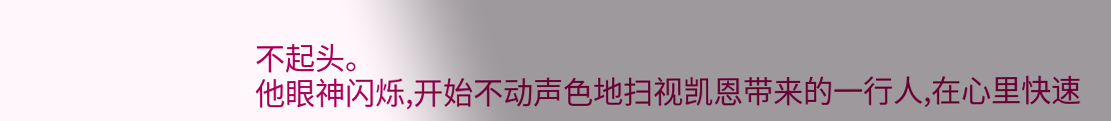不起头。
他眼神闪烁,开始不动声色地扫视凯恩带来的一行人,在心里快速